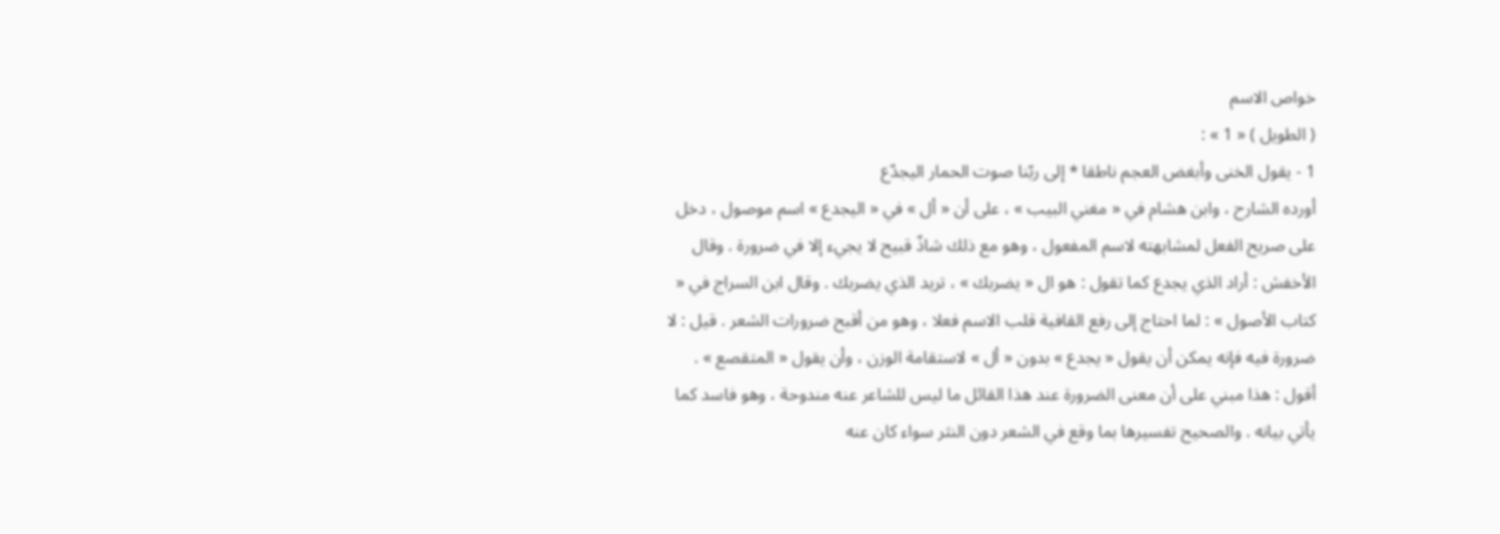خواص الاسم
( الطويل ) « 1 » :
1 - يقول الخنى وأبغض العجم ناطقا * إلى ربّنا صوت الحمار اليجدّع
أورده الشارح ، وابن هشام في « مغني البيب » ، على أن « أل » في « اليجدع » اسم موصول ، دخل على صريح الفعل لمشابهته لاسم المفعول ، وهو مع ذلك شاذّ قبيح لا يجيء إلا في ضرورة . وقال الأخفش : أراد الذي يجدع كما تقول : هو ال « يضربك » ، تريد الذي يضربك . وقال ابن السراج في « كتاب الأصول » : لما احتاج إلى رفع القافية قلب الاسم فعلا ، وهو من أقبح ضرورات الشعر . قيل : لا ضرورة فيه فإنه يمكن أن يقول « يجدع » بدون « أل » لاستقامة الوزن ، وأن يقول « المتقصع » .
أقول : هذا مبني على أن معنى الضرورة عند هذا القائل ما ليس للشاعر عنه مندوحة ، وهو فاسد كما يأتي بيانه . والصحيح تفسيرها بما وقع في الشعر دون النثر سواء كان عنه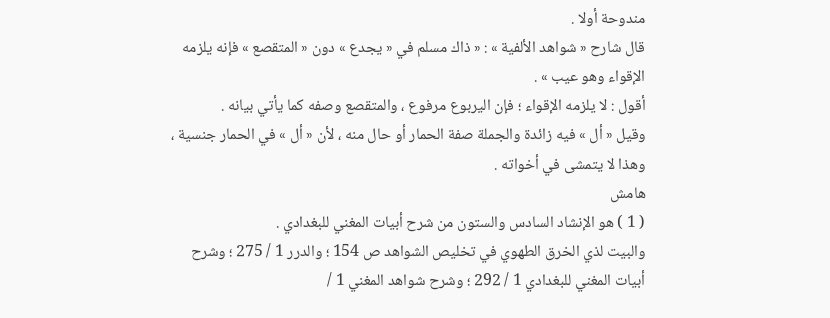مندوحة أولا .
قال شارح « شواهد الألفية » : « ذاك مسلم في « يجدع » دون « المتقصع » فإنه يلزمه الإقواء وهو عيب » .
أقول : لا يلزمه الإقواء ؛ فإن اليربوع مرفوع ، والمتقصع وصفه كما يأتي بيانه .
وقيل « أل » فيه زائدة والجملة صفة الحمار أو حال منه ، لأن « أل » في الحمار جنسية ، وهذا لا يتمشى في أخواته .
هامش
( 1 ) هو الإنشاد السادس والستون من شرح أبيات المغني للبغدادي .
والبيت لذي الخرق الطهوي في تخليص الشواهد ص 154 ؛ والدرر 1 / 275 ؛ وشرح أبيات المغني للبغدادي 1 / 292 ؛ وشرح شواهد المغني 1 /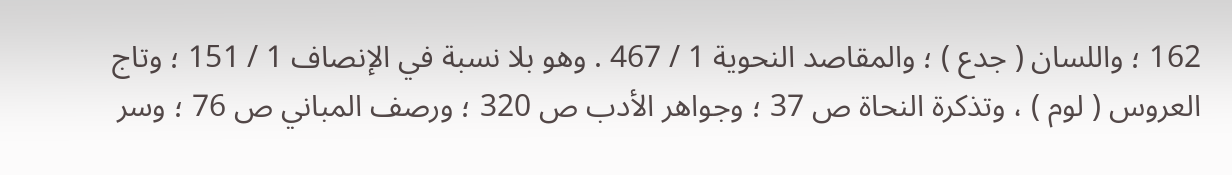162 ؛ واللسان ( جدع ) ؛ والمقاصد النحوية 1 / 467 . وهو بلا نسبة في الإنصاف 1 / 151 ؛ وتاج العروس ( لوم ) ، وتذكرة النحاة ص 37 ؛ وجواهر الأدب ص 320 ؛ ورصف المباني ص 76 ؛ وسر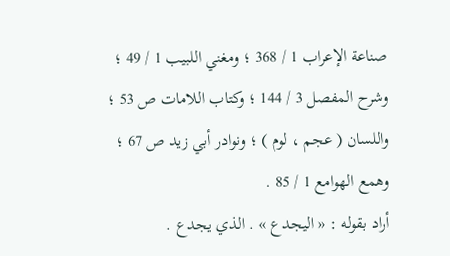صناعة الإعراب 1 / 368 ؛ ومغني اللبيب 1 / 49 ؛ وشرح المفصل 3 / 144 ؛ وكتاب اللامات ص 53 ؛ واللسان ( عجم ، لوم ) ؛ ونوادر أبي زيد ص 67 ؛ وهمع الهوامع 1 / 85 .
أراد بقوله : « اليجدع » . الذي يجدع .